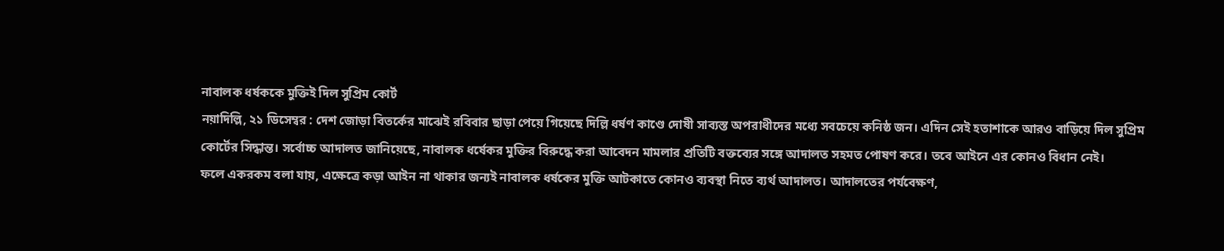নাবালক ধর্ষককে মুক্তিই দিল সুপ্রিম কোর্ট
নয়াদিল্লি, ২১ ডিসেম্বর : দেশ জোড়া বিতর্কের মাঝেই রবিবার ছাড়া পেয়ে গিয়েছে দিল্লি ধর্ষণ কাণ্ডে দোষী সাব্যস্ত অপরাধীদের মধ্যে সবচেয়ে কনিষ্ঠ জন। এদিন সেই হতাশাকে আরও বাড়িয়ে দিল সুপ্রিম কোর্টের সিদ্ধান্ত। সর্বোচ্চ আদালত জানিয়েছে, নাবালক ধর্ষেকর মুক্তির বিরুদ্ধে করা আবেদন মামলার প্রতিটি বক্তব্যের সঙ্গে আদালত সহমত পোষণ করে। তবে আইনে এর কোনও বিধান নেই।
ফলে একরকম বলা যায়, এক্ষেত্রে কড়া আইন না থাকার জন্যই নাবালক ধর্ষকের মুক্তি আটকাতে কোনও ব্যবস্থা নিতে ব্যর্থ আদালত। আদালতের পর্যবেক্ষণ,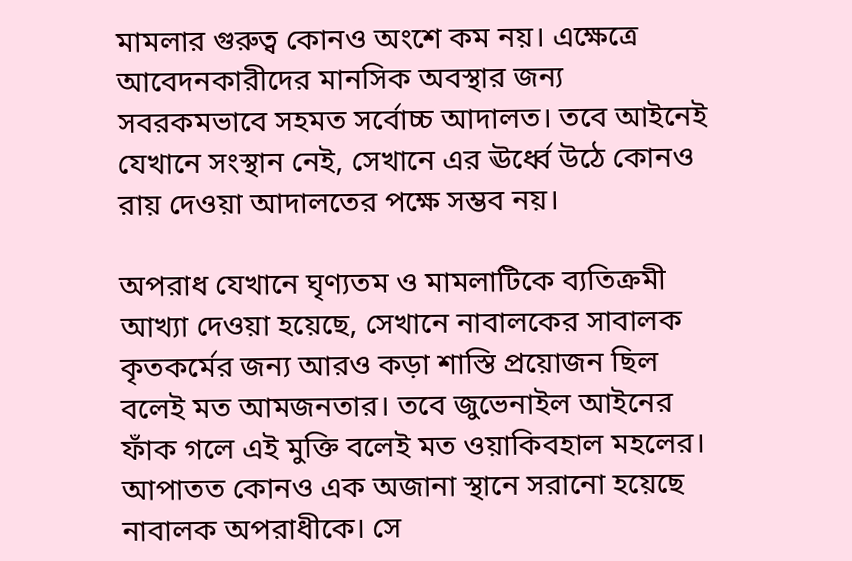মামলার গুরুত্ব কোনও অংশে কম নয়। এক্ষেত্রে আবেদনকারীদের মানসিক অবস্থার জন্য সবরকমভাবে সহমত সর্বোচ্চ আদালত। তবে আইনেই যেখানে সংস্থান নেই, সেখানে এর ঊর্ধ্বে উঠে কোনও রায় দেওয়া আদালতের পক্ষে সম্ভব নয়।

অপরাধ যেখানে ঘৃণ্যতম ও মামলাটিকে ব্যতিক্রমী আখ্যা দেওয়া হয়েছে, সেখানে নাবালকের সাবালক কৃতকর্মের জন্য আরও কড়া শাস্তি প্রয়োজন ছিল বলেই মত আমজনতার। তবে জুভেনাইল আইনের ফাঁক গলে এই মুক্তি বলেই মত ওয়াকিবহাল মহলের।
আপাতত কোনও এক অজানা স্থানে সরানো হয়েছে নাবালক অপরাধীকে। সে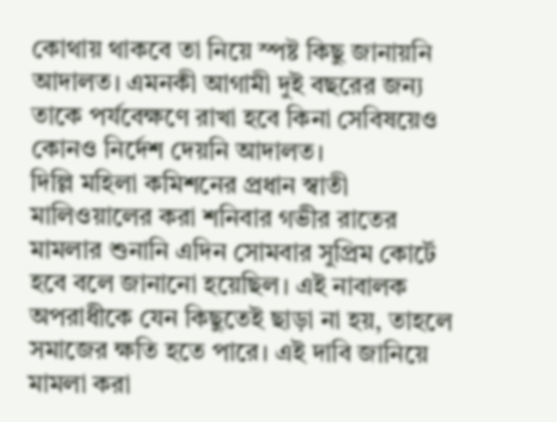কোথায় থাকবে তা নিয়ে স্পষ্ট কিছু জানায়নি আদালত। এমনকী আগামী দুই বছরের জন্য তাকে পর্যবেক্ষণে রাখা হবে কিনা সেবিষয়েও কোনও নির্দেশ দেয়নি আদালত।
দিল্লি মহিলা কমিশনের প্রধান স্বাতী মালিওয়ালের করা শনিবার গভীর রাতের মামলার শুনানি এদিন সোমবার সুপ্রিম কোর্টে হবে বলে জানানো হয়েছিল। এই নাবালক অপরাধীকে যেন কিছুতেই ছাড়া না হয়, তাহলে সমাজের ক্ষতি হতে পারে। এই দাবি জানিয়ে মামলা করা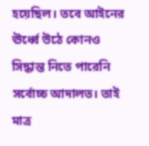হয়েছিল। তবে আইনের ঊর্ধ্বে উঠে কোনও সিদ্ধান্ত নিতে পারেনি সর্বোচ্চ আদালত। তাই মাত্র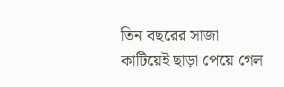তিন বছরের সাজা কাটিয়েই ছাড়া পেয়ে গেল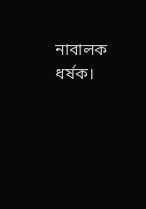নাবালক ধর্ষক।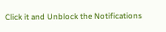Click it and Unblock the Notifications